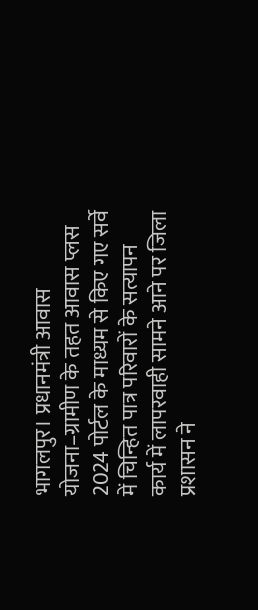भागलपुर। प्रधानमंत्री आवास योजना–ग्रामीण के तहत आवास प्लस 2024 पोर्टल के माध्यम से किए गए सर्वे में चिन्हित पात्र परिवारों के सत्यापन कार्य में लापरवाही सामने आने पर जिला प्रशासन ने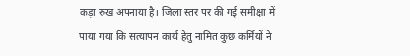कड़ा रुख अपनाया है। जिला स्तर पर की गई समीक्षा में पाया गया कि सत्यापन कार्य हेतु नामित कुछ कर्मियों ने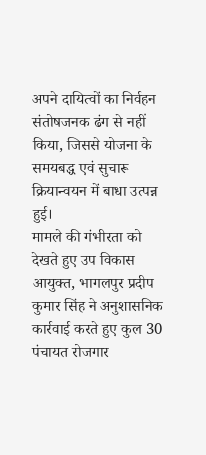अपने दायित्वों का निर्वहन संतोषजनक ढंग से नहीं किया, जिससे योजना के समयबद्ध एवं सुचारू क्रियान्वयन में बाधा उत्पन्न हुई।
मामले की गंभीरता को देखते हुए उप विकास आयुक्त, भागलपुर प्रदीप कुमार सिंह ने अनुशासनिक कार्रवाई करते हुए कुल 30 पंचायत रोजगार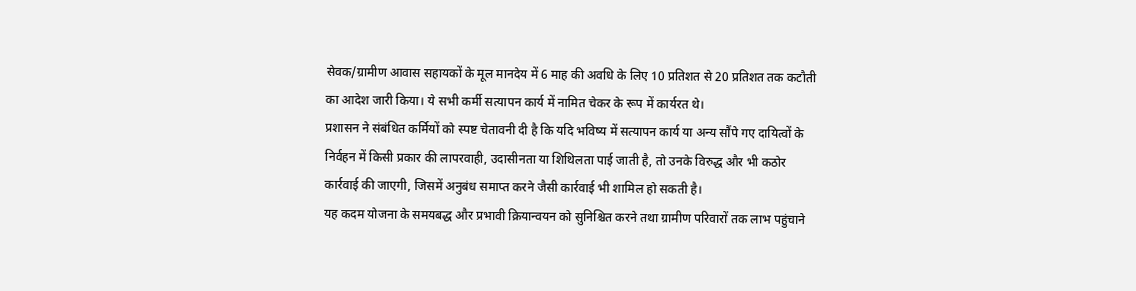सेवक/ग्रामीण आवास सहायकों के मूल मानदेय में 6 माह की अवधि के लिए 10 प्रतिशत से 20 प्रतिशत तक कटौती का आदेश जारी किया। ये सभी कर्मी सत्यापन कार्य में नामित चेकर के रूप में कार्यरत थे।
प्रशासन ने संबंधित कर्मियों को स्पष्ट चेतावनी दी है कि यदि भविष्य में सत्यापन कार्य या अन्य सौंपे गए दायित्वों के निर्वहन में किसी प्रकार की लापरवाही, उदासीनता या शिथिलता पाई जाती है, तो उनके विरुद्ध और भी कठोर कार्रवाई की जाएगी, जिसमें अनुबंध समाप्त करने जैसी कार्रवाई भी शामिल हो सकती है।
यह कदम योजना के समयबद्ध और प्रभावी क्रियान्वयन को सुनिश्चित करने तथा ग्रामीण परिवारों तक लाभ पहुंचाने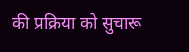की प्रक्रिया को सुचारू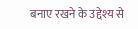बनाए रखने के उद्देश्य से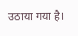उठाया गया है।